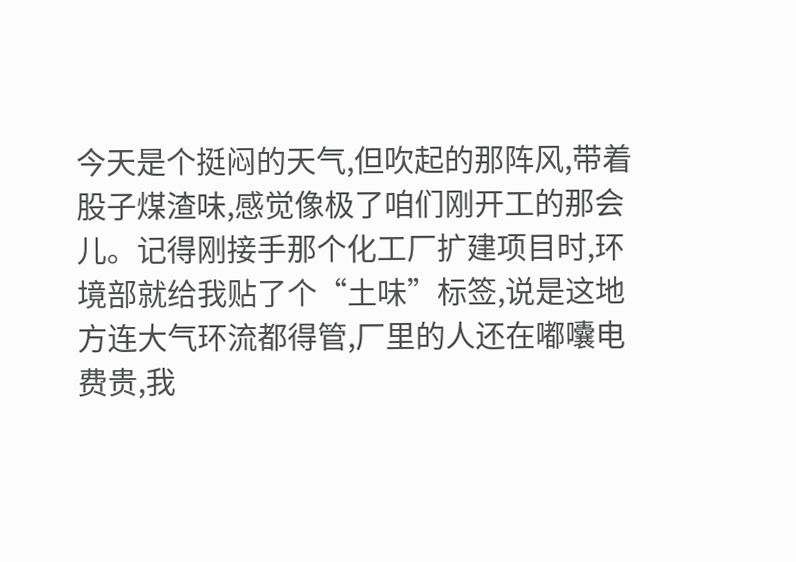今天是个挺闷的天气,但吹起的那阵风,带着股子煤渣味,感觉像极了咱们刚开工的那会儿。记得刚接手那个化工厂扩建项目时,环境部就给我贴了个“土味”标签,说是这地方连大气环流都得管,厂里的人还在嘟囔电费贵,我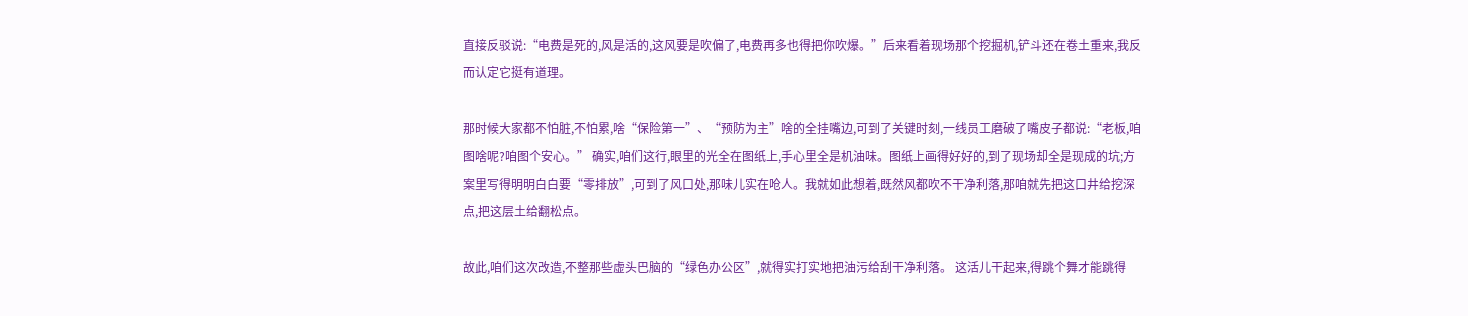直接反驳说:“电费是死的,风是活的,这风要是吹偏了,电费再多也得把你吹爆。”后来看着现场那个挖掘机,铲斗还在卷土重来,我反而认定它挺有道理。

那时候大家都不怕脏,不怕累,啥“保险第一”、“预防为主”啥的全挂嘴边,可到了关键时刻,一线员工磨破了嘴皮子都说:“老板,咱图啥呢?咱图个安心。” 确实,咱们这行,眼里的光全在图纸上,手心里全是机油味。图纸上画得好好的,到了现场却全是现成的坑;方案里写得明明白白要“零排放”,可到了风口处,那味儿实在呛人。我就如此想着,既然风都吹不干净利落,那咱就先把这口井给挖深点,把这层土给翻松点。

故此,咱们这次改造,不整那些虚头巴脑的“绿色办公区”,就得实打实地把油污给刮干净利落。 这活儿干起来,得跳个舞才能跳得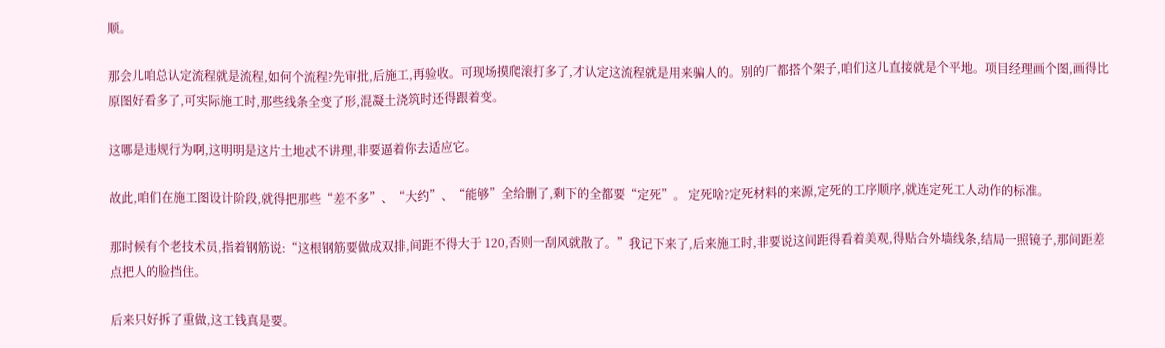顺。

那会儿咱总认定流程就是流程,如何个流程?先审批,后施工,再验收。可现场摸爬滚打多了,才认定这流程就是用来骗人的。别的厂都搭个架子,咱们这儿直接就是个平地。项目经理画个图,画得比原图好看多了,可实际施工时,那些线条全变了形,混凝土浇筑时还得跟着变。

这哪是违规行为啊,这明明是这片土地忒不讲理,非要逼着你去适应它。

故此,咱们在施工图设计阶段,就得把那些“差不多”、“大约”、“能够”全给删了,剩下的全都要“定死”。 定死啥?定死材料的来源,定死的工序顺序,就连定死工人动作的标准。

那时候有个老技术员,指着钢筋说:“这根钢筋要做成双排,间距不得大于 120,否则一刮风就散了。”我记下来了,后来施工时,非要说这间距得看着美观,得贴合外墙线条,结局一照镜子,那间距差点把人的脸挡住。

后来只好拆了重做,这工钱真是要。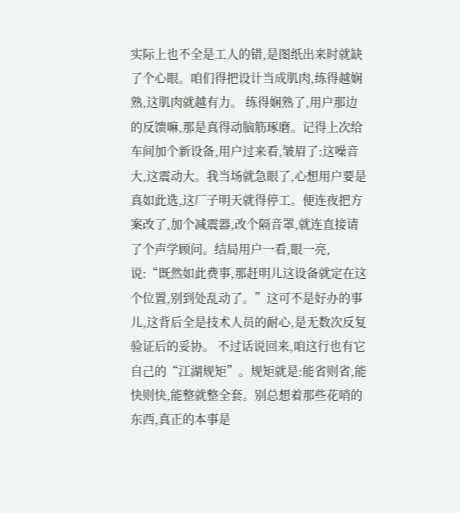实际上也不全是工人的错,是图纸出来时就缺了个心眼。咱们得把设计当成肌肉,练得越娴熟,这肌肉就越有力。 练得娴熟了,用户那边的反馈嘛,那是真得动脑筋琢磨。记得上次给车间加个新设备,用户过来看,皱眉了:这噪音大,这震动大。我当场就急眼了,心想用户要是真如此选,这厂子明天就得停工。便连夜把方案改了,加个减震器,改个隔音罩,就连直接请了个声学顾问。结局用户一看,眼一亮,说:“既然如此费事,那赶明儿这设备就定在这个位置,别到处乱动了。”这可不是好办的事儿,这背后全是技术人员的耐心,是无数次反复验证后的妥协。 不过话说回来,咱这行也有它自己的“江湖规矩”。规矩就是:能省则省,能快则快,能整就整全套。别总想着那些花哨的东西,真正的本事是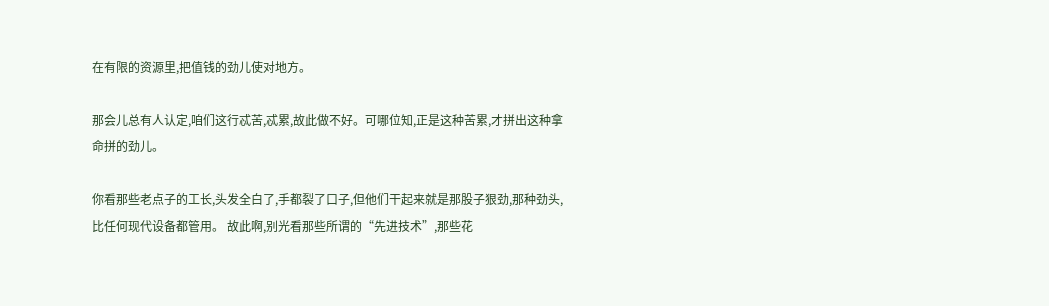在有限的资源里,把值钱的劲儿使对地方。

那会儿总有人认定,咱们这行忒苦,忒累,故此做不好。可哪位知,正是这种苦累,才拼出这种拿命拼的劲儿。

你看那些老点子的工长,头发全白了,手都裂了口子,但他们干起来就是那股子狠劲,那种劲头,比任何现代设备都管用。 故此啊,别光看那些所谓的“先进技术”,那些花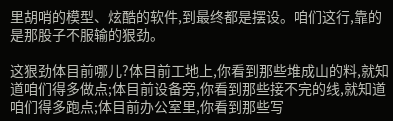里胡哨的模型、炫酷的软件,到最终都是摆设。咱们这行,靠的是那股子不服输的狠劲。

这狠劲体目前哪儿?体目前工地上,你看到那些堆成山的料,就知道咱们得多做点;体目前设备旁,你看到那些接不完的线,就知道咱们得多跑点;体目前办公室里,你看到那些写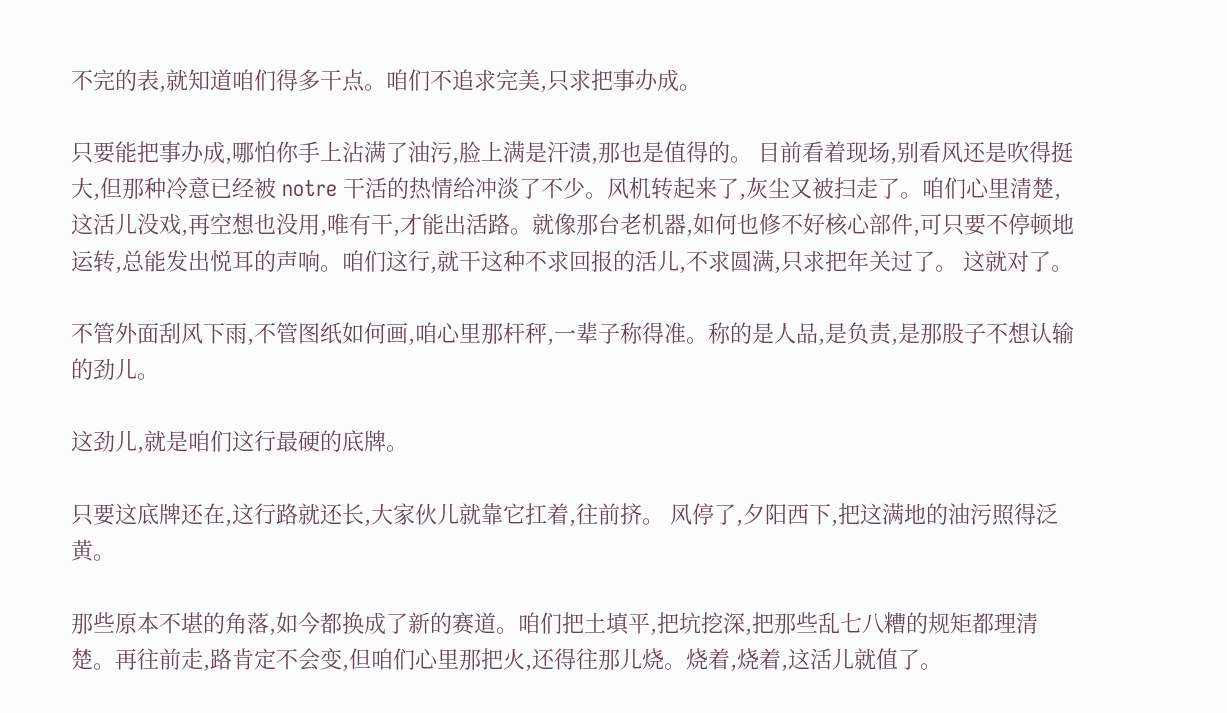不完的表,就知道咱们得多干点。咱们不追求完美,只求把事办成。

只要能把事办成,哪怕你手上沾满了油污,脸上满是汗渍,那也是值得的。 目前看着现场,别看风还是吹得挺大,但那种冷意已经被 notre 干活的热情给冲淡了不少。风机转起来了,灰尘又被扫走了。咱们心里清楚,这活儿没戏,再空想也没用,唯有干,才能出活路。就像那台老机器,如何也修不好核心部件,可只要不停顿地运转,总能发出悦耳的声响。咱们这行,就干这种不求回报的活儿,不求圆满,只求把年关过了。 这就对了。

不管外面刮风下雨,不管图纸如何画,咱心里那杆秤,一辈子称得准。称的是人品,是负责,是那股子不想认输的劲儿。

这劲儿,就是咱们这行最硬的底牌。

只要这底牌还在,这行路就还长,大家伙儿就靠它扛着,往前挤。 风停了,夕阳西下,把这满地的油污照得泛黄。

那些原本不堪的角落,如今都换成了新的赛道。咱们把土填平,把坑挖深,把那些乱七八糟的规矩都理清楚。再往前走,路肯定不会变,但咱们心里那把火,还得往那儿烧。烧着,烧着,这活儿就值了。